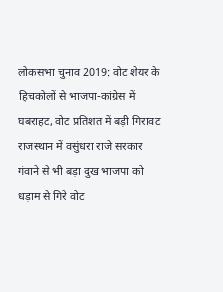लोकसभा चुनाव 2019: वोट शेयर के हिचकोलों से भाजपा-कांग्रेस में घबराहट, वोट प्रतिशत में बड़ी गिरावट
राजस्थान में वसुंधरा राजे सरकार गंवाने से भी बड़ा दुख भाजपा को धड़ाम से गिरे वोट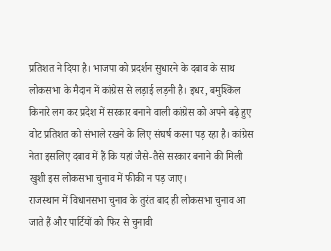प्रतिशत ने दिया है। भाजपा को प्रदर्शन सुधारने के दबाव के साथ लोकसभा के मैदान में कांग्रेस से लड़ाई लड़नी है। इधर, बमुश्किल किनारे लग कर प्रदेश में सरकार बनाने वाली कांग्रेस को अपने बढ़े हुए वोट प्रतिशत को संभाले रखने के लिए संघर्ष करना पड़ रहा है। कांग्रेस नेता इसलिए दबाव में हैं कि यहां जैसे-तैसे सरकार बनाने की मिली खुशी इस लोकसभा चुनाव में फीकी न पड़ जाए।
राजस्थान में विधानसभा चुनाव के तुरंत बाद ही लोकसभा चुनाव आ जाते हैं और पार्टियों को फिर से चुनावी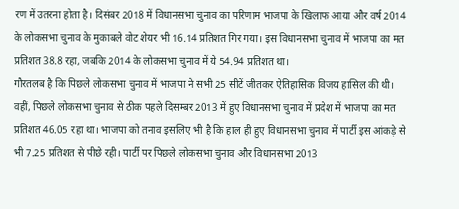रण में उतरना होता है। दिसंबर 2018 में विधानसभा चुनाव का परिणाम भाजपा के खिलाफ आया और वर्ष 2014 के लोकसभा चुनाव के मुकाबले वोट शेयर भी 16.14 प्रतिशत गिर गया। इस विधानसभा चुनाव में भाजपा का मत प्रतिशत 38.8 रहा, जबकि 2014 के लोकसभा चुनाव में ये 54.94 प्रतिशत था।
गौरतलब है कि पिछले लोकसभा चुनाव में भाजपा ने सभी 25 सीटें जीतकर ऐतिहासिक विजय हासिल की थी। वहीं, पिछले लोकसभा चुनाव से ठीक पहले दिसम्बर 2013 में हुए विधानसभा चुनाव में प्रदेश में भाजपा का मत प्रतिशत 46.05 रहा था। भाजपा को तनाव इसलिए भी है कि हाल ही हुए विधानसभा चुनाव में पार्टी इस आंकड़े से भी 7.25 प्रतिशत से पीछे रही। पार्टी पर पिछले लोकसभा चुनाव और विधानसभा 2013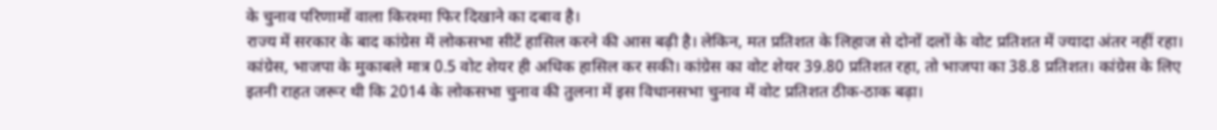के चुनाव परिणामों वाला किरश्मा फिर दिखाने का दबाव है।
राज्य में सरकार के बाद कांग्रेस में लोकसभा सीटें हासिल करने की आस बढ़ी है। लेकिन, मत प्रतिशत के लिहाज से दोनों दलों के वोट प्रतिशत में ज्यादा अंतर नहीं रहा। कांग्रेस, भाजपा के मुकाबले मात्र 0.5 वोट शेयर ही अधिक हासिल कर सकी। कांग्रेस का वोट शेयर 39.80 प्रतिशत रहा, तो भाजपा का 38.8 प्रतिशत। कांग्रेस के लिए इतनी राहत जरूर थी कि 2014 के लोकसभा चुनाव की तुलना में इस विधानसभा चुनाव में वोट प्रतिशत ठीक-ठाक बढ़ा।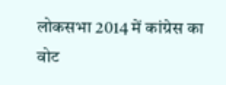लोकसभा 2014 में कांग्रेस का वोट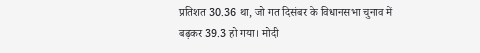प्रतिशत 30.36 था, जो गत दिसंबर के विधानसभा चुनाव में बढ़कर 39.3 हो गया। मोदी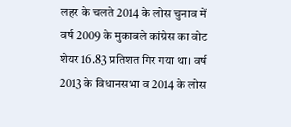लहर के चलते 2014 के लोस चुनाव में वर्ष 2009 के मुकाबले कांग्रेस का वोट शेयर 16.83 प्रतिशत गिर गया था। वर्ष 2013 के विधानसभा व 2014 के लोस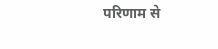परिणाम से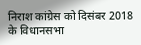निराश कांग्रेस को दिसंबर 2018 के विधानसभा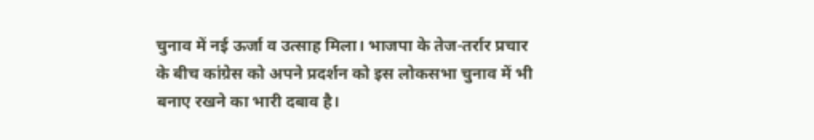चुनाव में नई ऊर्जा व उत्साह मिला। भाजपा के तेज-तर्रार प्रचार के बीच कांग्रेस को अपने प्रदर्शन को इस लोकसभा चुनाव में भी बनाए रखने का भारी दबाव है।